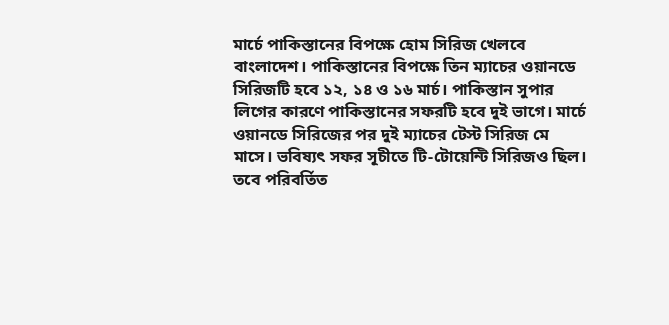মার্চে পাকিস্তানের বিপক্ষে হোম সিরিজ খেলবে বাংলাদেশ। পাকিস্তানের বিপক্ষে তিন ম্যাচের ওয়ানডে সিরিজটি হবে ১২, ১৪ ও ১৬ মার্চ। পাকিস্তান সুপার লিগের কারণে পাকিস্তানের সফরটি হবে দুই ভাগে। মার্চে ওয়ানডে সিরিজের পর দুই ম্যাচের টেস্ট সিরিজ মে মাসে। ভবিষ্যৎ সফর সূচীতে টি-টোয়েন্টি সিরিজও ছিল। তবে পরিবর্তিত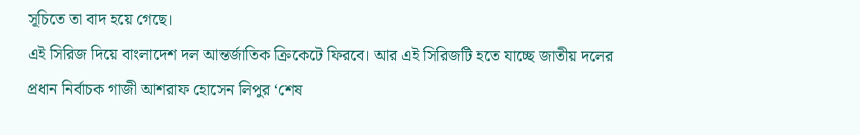সূচিতে তা বাদ হয়ে গেছে।
এই সিরিজ দিয়ে বাংলাদেশ দল আন্তর্জাতিক ক্রিকেটে ফিরবে। আর এই সিরিজটি হতে যাচ্ছে জাতীয় দলের প্রধান নির্বাচক গাজী আশরাফ হোসেন লিপুর ‘শেষ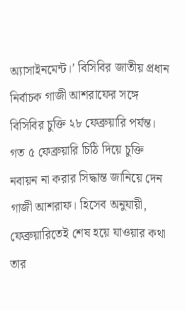অ্যাসাইনমেন্ট।’ বিসিবির জাতীয় প্রধান নির্বাচক গাজী আশরাফের সঙ্গে বিসিবির চুক্তি ২৮ ফেব্রুয়ারি পর্যন্ত। গত ৫ ফেব্রুয়ারি চিঠি দিয়ে চুক্তি নবায়ন না করার সিদ্ধান্ত জানিয়ে দেন গাজী আশরাফ। হিসেব অনুযায়ী, ফেব্রুয়ারিতেই শেষ হয়ে যাওয়ার কথা তার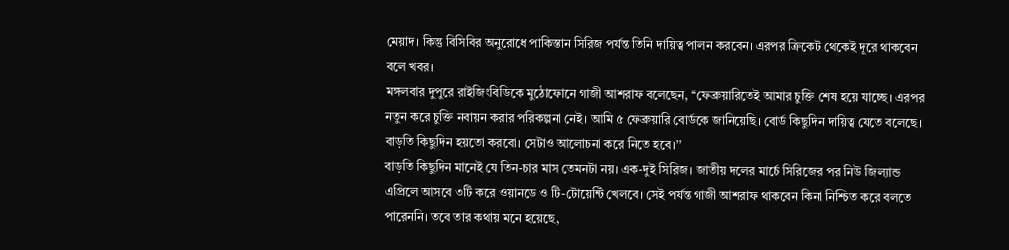মেয়াদ। কিন্তু বিসিবির অনুরোধে পাকিস্তান সিরিজ পর্যন্ত তিনি দায়িত্ব পালন করবেন। এরপর ক্রিকেট থেকেই দূরে থাকবেন বলে খবর।
মঙ্গলবার দুপুরে রাইজিংবিডিকে মুঠোফোনে গাজী আশরাফ বলেছেন, ‘‘ফেব্রুয়ারিতেই আমার চুক্তি শেষ হয়ে যাচ্ছে। এরপর নতুন করে চুক্তি নবায়ন করার পরিকল্পনা নেই। আমি ৫ ফেব্রুয়ারি বোর্ডকে জানিয়েছি। বোর্ড কিছুদিন দায়িত্ব যেতে বলেছে। বাড়তি কিছুদিন হয়তো করবো। সেটাও আলোচনা করে নিতে হবে।’’
বাড়তি কিছুদিন মানেই যে তিন-চার মাস তেমনটা নয়। এক-দুই সিরিজ। জাতীয় দলের মার্চে সিরিজের পর নিউ জিল্যান্ড এপ্রিলে আসবে ৩টি করে ওয়ানডে ও টি-টোয়েন্টি খেলবে। সেই পর্যন্ত গাজী আশরাফ থাকবেন কিনা নিশ্চিত করে বলতে পারেননি। তবে তার কথায় মনে হয়েছে,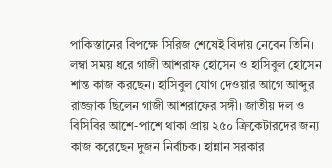পাকিস্তানের বিপক্ষে সিরিজ শেষেই বিদায় নেবেন তিনি। লম্বা সময় ধরে গাজী আশরাফ হোসেন ও হাসিবুল হোসেন শান্ত কাজ করছেন। হাসিবুল যোগ দেওয়ার আগে আব্দুর রাজ্জাক ছিলেন গাজী আশরাফের সঙ্গী। জাতীয় দল ও বিসিবির আশে-পাশে থাকা প্রায় ২৫০ ক্রিকেটারদের জন্য কাজ করেছেন দুজন নির্বাচক। হান্নান সরকার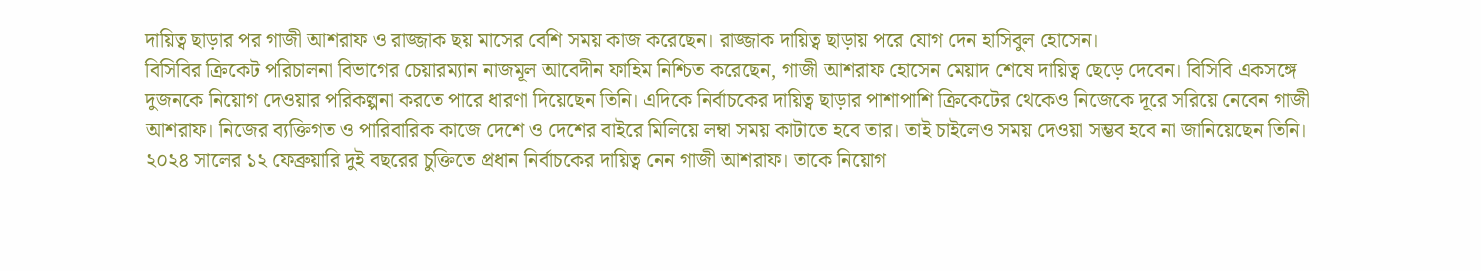দায়িত্ব ছাড়ার পর গাজী আশরাফ ও রাজ্জাক ছয় মাসের বেশি সময় কাজ করেছেন। রাজ্জাক দায়িত্ব ছাড়ায় পরে যোগ দেন হাসিবুল হোসেন।
বিসিবির ক্রিকেট পরিচালনা বিভাগের চেয়ারম্যান নাজমূল আবেদীন ফাহিম নিশ্চিত করেছেন, গাজী আশরাফ হোসেন মেয়াদ শেষে দায়িত্ব ছেড়ে দেবেন। বিসিবি একসঙ্গে দুজনকে নিয়োগ দেওয়ার পরিকল্পনা করতে পারে ধারণা দিয়েছেন তিনি। এদিকে নির্বাচকের দায়িত্ব ছাড়ার পাশাপাশি ক্রিকেটের থেকেও নিজেকে দূরে সরিয়ে নেবেন গাজী আশরাফ। নিজের ব্যক্তিগত ও পারিবারিক কাজে দেশে ও দেশের বাইরে মিলিয়ে লম্বা সময় কাটাতে হবে তার। তাই চাইলেও সময় দেওয়া সম্ভব হবে না জানিয়েছেন তিনি।
২০২৪ সালের ১২ ফেব্রুয়ারি দুই বছরের চুক্তিতে প্রধান নির্বাচকের দায়িত্ব নেন গাজী আশরাফ। তাকে নিয়োগ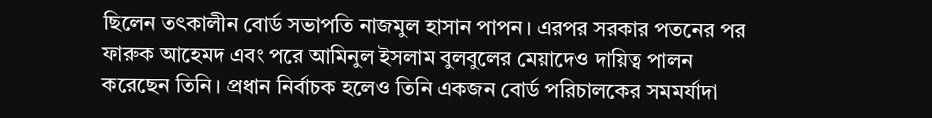ছিলেন তৎকালীন বোর্ড সভাপতি নাজমুল হাসান পাপন। এরপর সরকার পতনের পর ফারুক আহেমদ এবং পরে আমিনুল ইসলাম বুলবুলের মেয়াদেও দায়িত্ব পালন করেছেন তিনি। প্রধান নির্বাচক হলেও তিনি একজন বোর্ড পরিচালকের সমমর্যাদা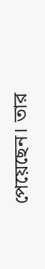পেয়েছেন। তার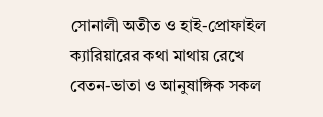সোনালী অতীত ও হাই-প্রোফাইল ক্যারিয়ারের কথা মাথায় রেখে বেতন-ভাতা ও আনুষাঙ্গিক সকল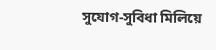সুযোগ-সুবিধা মিলিয়ে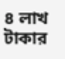৪ লাখ টাকার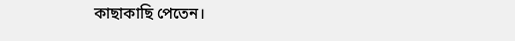কাছাকাছি পেতেন।